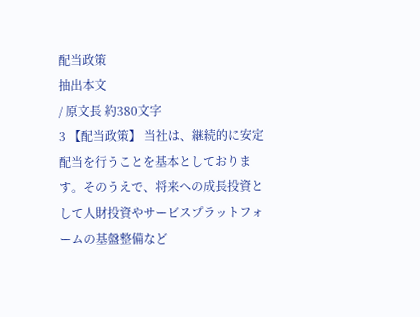配当政策
抽出本文
/ 原文長 約380文字
3 【配当政策】 当社は、継続的に安定配当を行うことを基本としております。そのうえで、将来への成長投資として人財投資やサービスプラットフォームの基盤整備など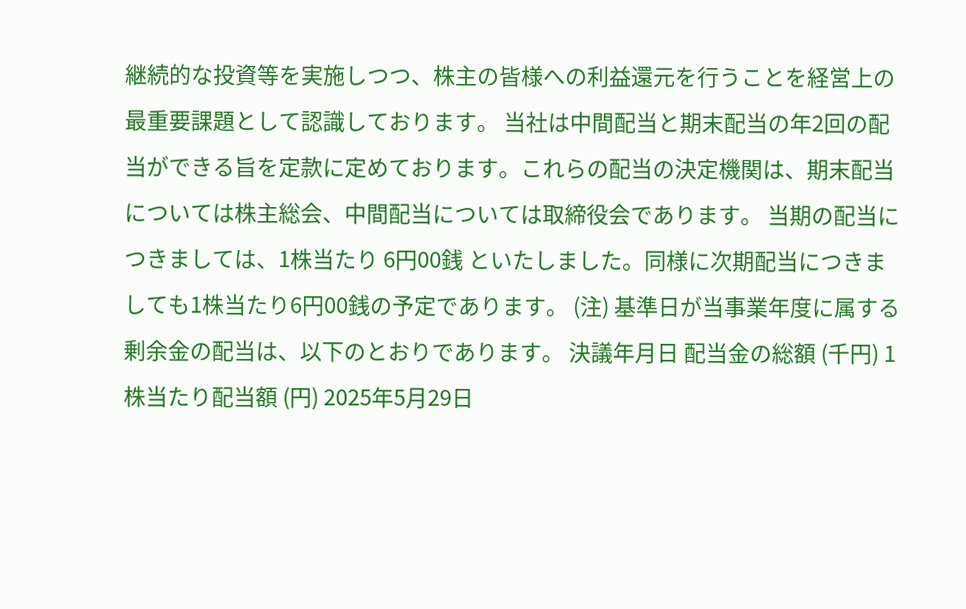継続的な投資等を実施しつつ、株主の皆様への利益還元を行うことを経営上の最重要課題として認識しております。 当社は中間配当と期末配当の年2回の配当ができる旨を定款に定めております。これらの配当の決定機関は、期末配当については株主総会、中間配当については取締役会であります。 当期の配当につきましては、1株当たり 6円00銭 といたしました。同様に次期配当につきましても1株当たり6円00銭の予定であります。 (注) 基準日が当事業年度に属する剰余金の配当は、以下のとおりであります。 決議年月日 配当金の総額 (千円) 1株当たり配当額 (円) 2025年5月29日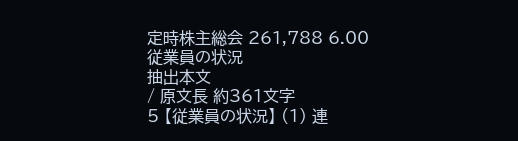定時株主総会 261,788 6.00
従業員の状況
抽出本文
/ 原文長 約361文字
5 【従業員の状況】 (1) 連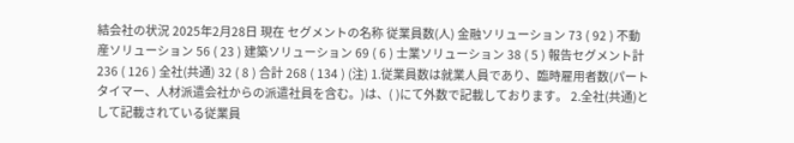結会社の状況 2025年2月28日 現在 セグメントの名称 従業員数(人) 金融ソリューション 73 ( 92 ) 不動産ソリューション 56 ( 23 ) 建築ソリューション 69 ( 6 ) 士業ソリューション 38 ( 5 ) 報告セグメント計 236 ( 126 ) 全社(共通) 32 ( 8 ) 合計 268 ( 134 ) (注) 1.従業員数は就業人員であり、臨時雇用者数(パートタイマー、人材派遣会社からの派遣社員を含む。)は、( )にて外数で記載しております。 2.全社(共通)として記載されている従業員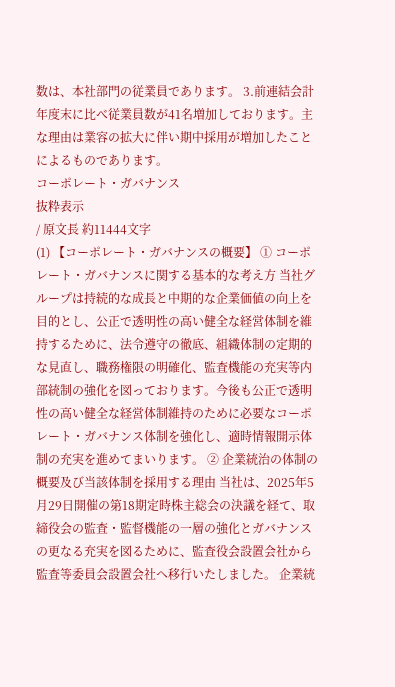数は、本社部門の従業員であります。 3.前連結会計年度末に比べ従業員数が41名増加しております。主な理由は業容の拡大に伴い期中採用が増加したことによるものであります。
コーポレート・ガバナンス
抜粋表示
/ 原文長 約11444文字
(1) 【コーポレート・ガバナンスの概要】 ① コーポレート・ガバナンスに関する基本的な考え方 当社グループは持続的な成長と中期的な企業価値の向上を目的とし、公正で透明性の高い健全な経営体制を維持するために、法令遵守の徹底、組織体制の定期的な見直し、職務権限の明確化、監査機能の充実等内部統制の強化を図っております。今後も公正で透明性の高い健全な経営体制維持のために必要なコーポレート・ガバナンス体制を強化し、適時情報開示体制の充実を進めてまいります。 ② 企業統治の体制の概要及び当該体制を採用する理由 当社は、2025年5月29日開催の第18期定時株主総会の決議を経て、取締役会の監査・監督機能の一層の強化とガバナンスの更なる充実を図るために、監査役会設置会社から監査等委員会設置会社へ移行いたしました。 企業統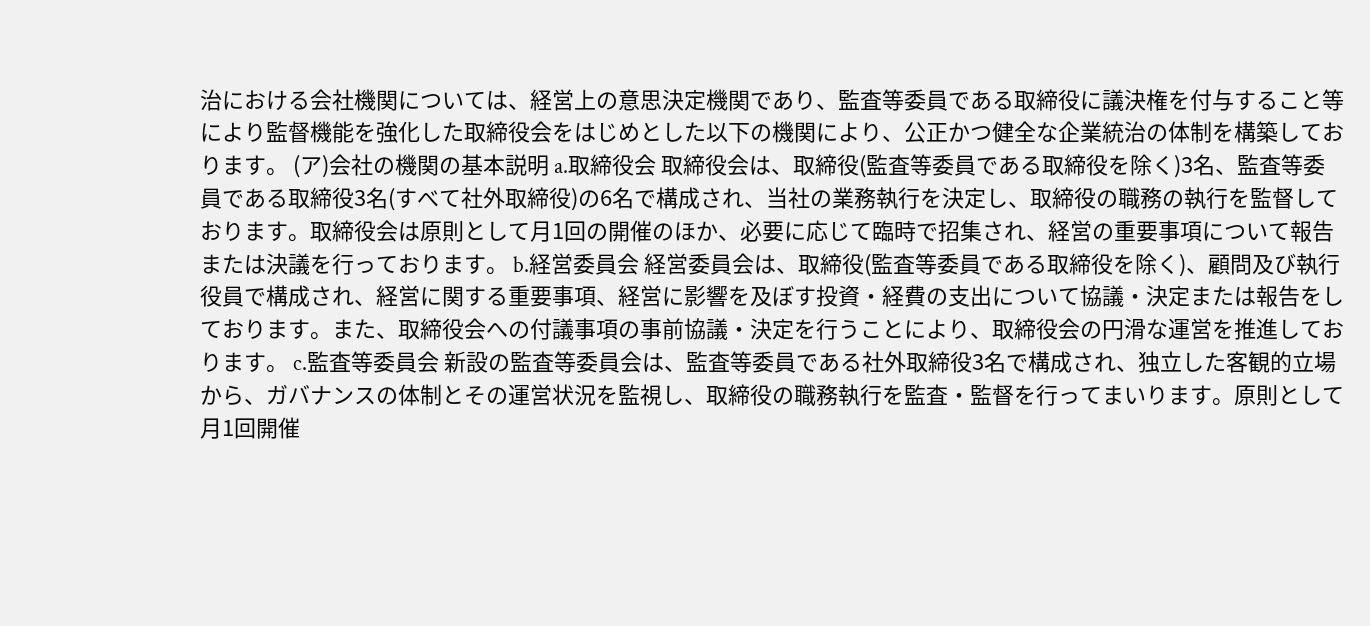治における会社機関については、経営上の意思決定機関であり、監査等委員である取締役に議決権を付与すること等により監督機能を強化した取締役会をはじめとした以下の機関により、公正かつ健全な企業統治の体制を構築しております。 (ア)会社の機関の基本説明 a.取締役会 取締役会は、取締役(監査等委員である取締役を除く)3名、監査等委員である取締役3名(すべて社外取締役)の6名で構成され、当社の業務執行を決定し、取締役の職務の執行を監督しております。取締役会は原則として月1回の開催のほか、必要に応じて臨時で招集され、経営の重要事項について報告または決議を行っております。 b.経営委員会 経営委員会は、取締役(監査等委員である取締役を除く)、顧問及び執行役員で構成され、経営に関する重要事項、経営に影響を及ぼす投資・経費の支出について協議・決定または報告をしております。また、取締役会への付議事項の事前協議・決定を行うことにより、取締役会の円滑な運営を推進しております。 c.監査等委員会 新設の監査等委員会は、監査等委員である社外取締役3名で構成され、独立した客観的立場から、ガバナンスの体制とその運営状況を監視し、取締役の職務執行を監査・監督を行ってまいります。原則として月1回開催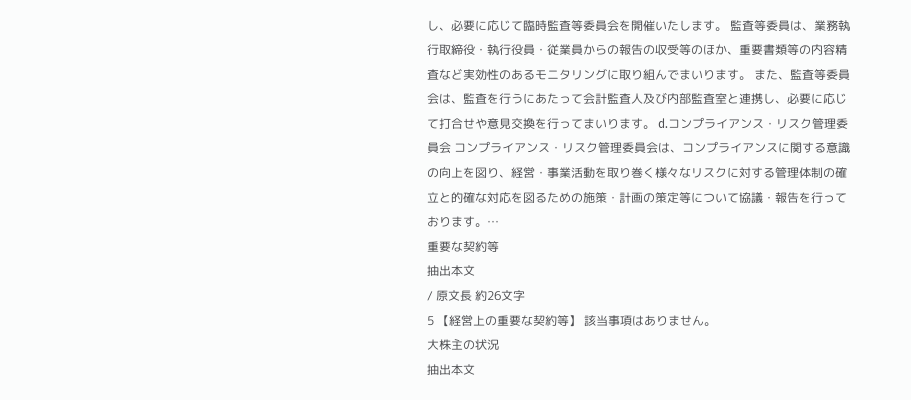し、必要に応じて臨時監査等委員会を開催いたします。 監査等委員は、業務執行取締役・執行役員・従業員からの報告の収受等のほか、重要書類等の内容精査など実効性のあるモニタリングに取り組んでまいります。 また、監査等委員会は、監査を行うにあたって会計監査人及び内部監査室と連携し、必要に応じて打合せや意見交換を行ってまいります。 d.コンプライアンス・リスク管理委員会 コンプライアンス・リスク管理委員会は、コンプライアンスに関する意識の向上を図り、経営・事業活動を取り巻く様々なリスクに対する管理体制の確立と的確な対応を図るための施策・計画の策定等について協議・報告を行っております。…
重要な契約等
抽出本文
/ 原文長 約26文字
5 【経営上の重要な契約等】 該当事項はありません。
大株主の状況
抽出本文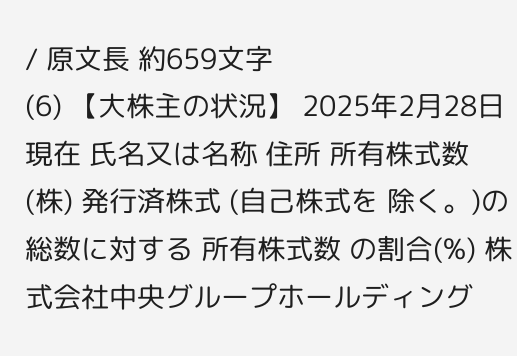/ 原文長 約659文字
(6) 【大株主の状況】 2025年2月28日 現在 氏名又は名称 住所 所有株式数 (株) 発行済株式 (自己株式を 除く。)の 総数に対する 所有株式数 の割合(%) 株式会社中央グループホールディング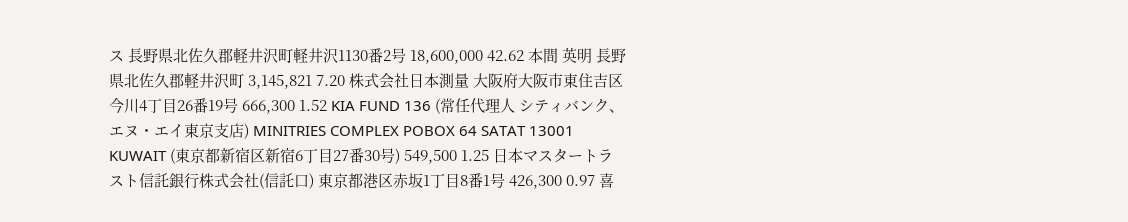ス 長野県北佐久郡軽井沢町軽井沢1130番2号 18,600,000 42.62 本間 英明 長野県北佐久郡軽井沢町 3,145,821 7.20 株式会社日本測量 大阪府大阪市東住吉区今川4丁目26番19号 666,300 1.52 KIA FUND 136 (常任代理人 シティバンク、エヌ・エイ東京支店) MINITRIES COMPLEX POBOX 64 SATAT 13001 KUWAIT (東京都新宿区新宿6丁目27番30号) 549,500 1.25 日本マスタートラスト信託銀行株式会社(信託口) 東京都港区赤坂1丁目8番1号 426,300 0.97 喜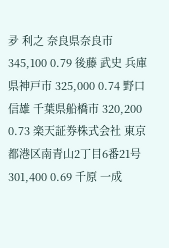夛 利之 奈良県奈良市 345,100 0.79 後藤 武史 兵庫県神戸市 325,000 0.74 野口 信雄 千葉県船橋市 320,200 0.73 楽天証券株式会社 東京都港区南青山2丁目6番21号 301,400 0.69 千原 一成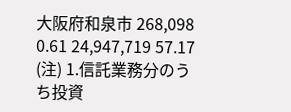大阪府和泉市 268,098 0.61 24,947,719 57.17 (注) 1.信託業務分のうち投資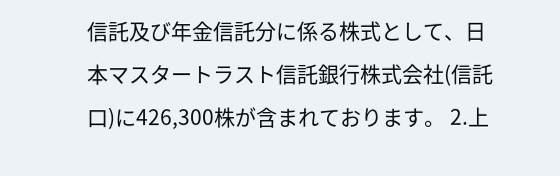信託及び年金信託分に係る株式として、日本マスタートラスト信託銀行株式会社(信託口)に426,300株が含まれております。 2.上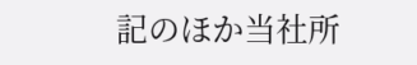記のほか当社所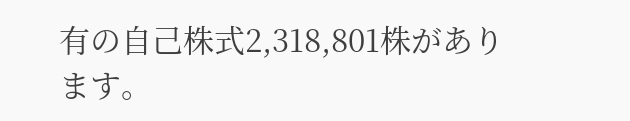有の自己株式2,318,801株があります。